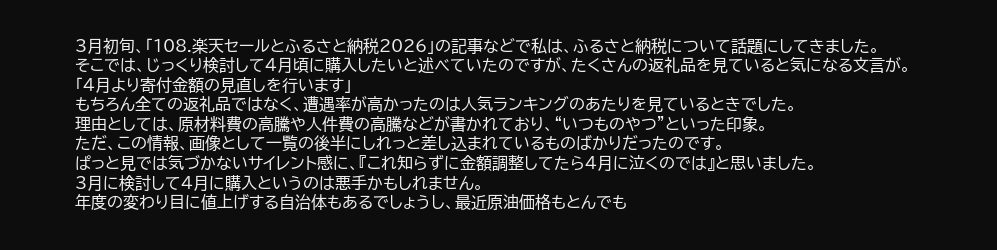3月初旬、「108.楽天セールとふるさと納税2026」の記事などで私は、ふるさと納税について話題にしてきました。
そこでは、じっくり検討して4月頃に購入したいと述べていたのですが、たくさんの返礼品を見ていると気になる文言が。
「4月より寄付金額の見直しを行います」
もちろん全ての返礼品ではなく、遭遇率が高かったのは人気ランキングのあたりを見ているときでした。
理由としては、原材料費の高騰や人件費の高騰などが書かれており、“いつものやつ”といった印象。
ただ、この情報、画像として一覧の後半にしれっと差し込まれているものばかりだったのです。
ぱっと見では気づかないサイレント感に、『これ知らずに金額調整してたら4月に泣くのでは』と思いました。
3月に検討して4月に購入というのは悪手かもしれません。
年度の変わり目に値上げする自治体もあるでしょうし、最近原油価格もとんでも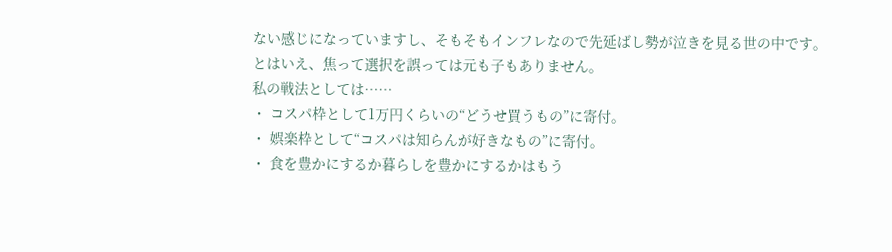ない感じになっていますし、そもそもインフレなので先延ばし勢が泣きを見る世の中です。
とはいえ、焦って選択を誤っては元も子もありません。
私の戦法としては……
・ コスパ枠として1万円くらいの“どうせ買うもの”に寄付。
・ 娯楽枠として“コスパは知らんが好きなもの”に寄付。
・ 食を豊かにするか暮らしを豊かにするかはもう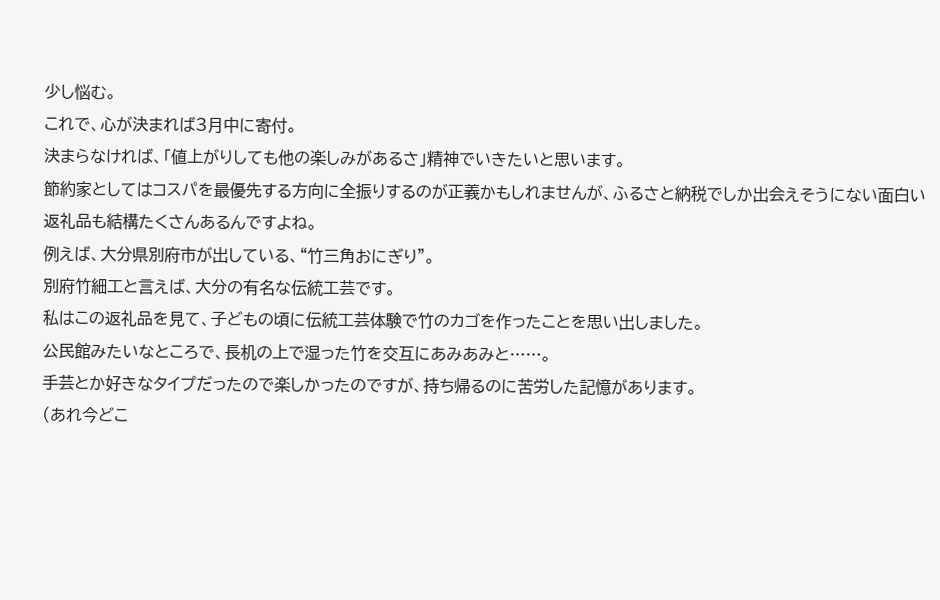少し悩む。
これで、心が決まれば3月中に寄付。
決まらなければ、「値上がりしても他の楽しみがあるさ」精神でいきたいと思います。
節約家としてはコスパを最優先する方向に全振りするのが正義かもしれませんが、ふるさと納税でしか出会えそうにない面白い返礼品も結構たくさんあるんですよね。
例えば、大分県別府市が出している、“竹三角おにぎり”。
別府竹細工と言えば、大分の有名な伝統工芸です。
私はこの返礼品を見て、子どもの頃に伝統工芸体験で竹のカゴを作ったことを思い出しました。
公民館みたいなところで、長机の上で湿った竹を交互にあみあみと……。
手芸とか好きなタイプだったので楽しかったのですが、持ち帰るのに苦労した記憶があります。
(あれ今どこ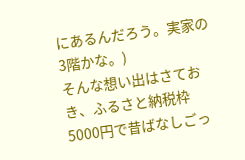にあるんだろう。実家の3階かな。)
そんな想い出はさておき、ふるさと納税枠5000円で昔ばなしごっ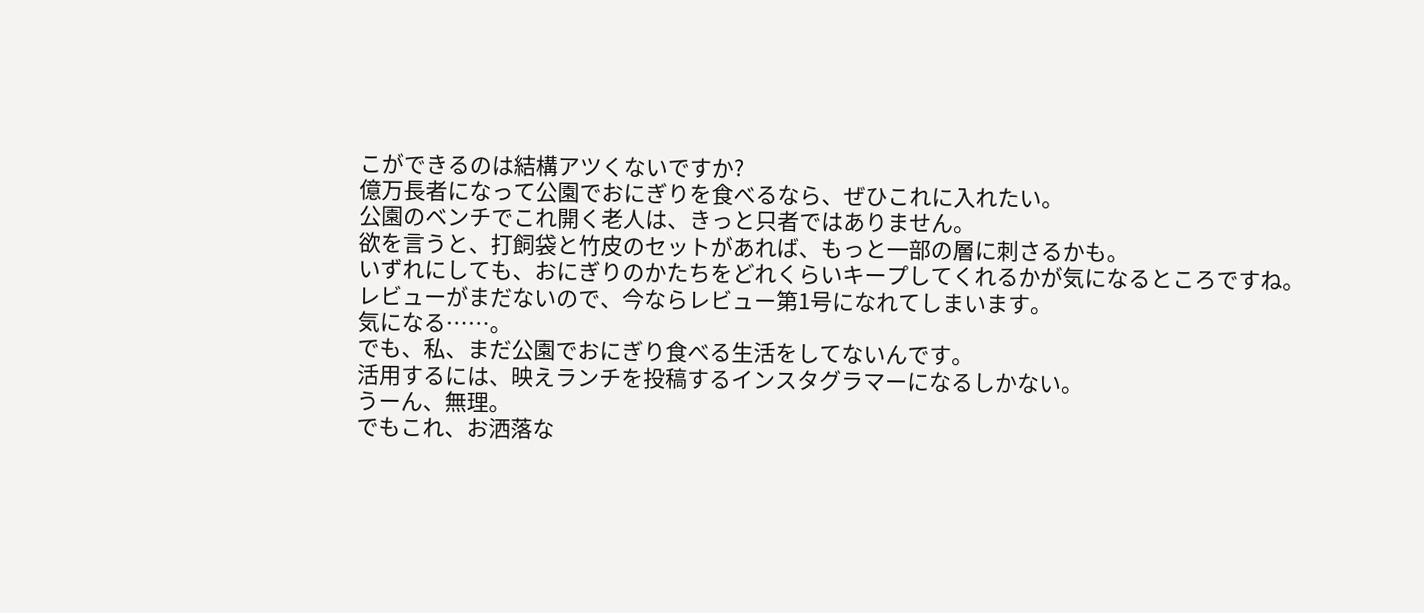こができるのは結構アツくないですか?
億万長者になって公園でおにぎりを食べるなら、ぜひこれに入れたい。
公園のベンチでこれ開く老人は、きっと只者ではありません。
欲を言うと、打飼袋と竹皮のセットがあれば、もっと一部の層に刺さるかも。
いずれにしても、おにぎりのかたちをどれくらいキープしてくれるかが気になるところですね。
レビューがまだないので、今ならレビュー第1号になれてしまいます。
気になる……。
でも、私、まだ公園でおにぎり食べる生活をしてないんです。
活用するには、映えランチを投稿するインスタグラマーになるしかない。
うーん、無理。
でもこれ、お洒落な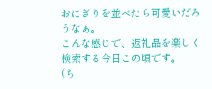おにぎりを並べたら可愛いだろうなぁ。
こんな感じで、返礼品を楽しく検索する今日この頃です。
(ち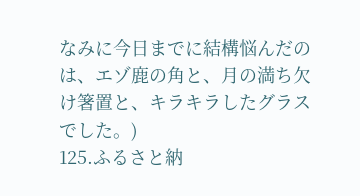なみに今日までに結構悩んだのは、エゾ鹿の角と、月の満ち欠け箸置と、キラキラしたグラスでした。)
125.ふるさと納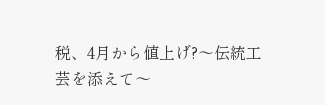税、4月から値上げ?〜伝統工芸を添えて〜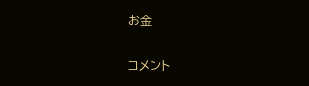お金

コメント